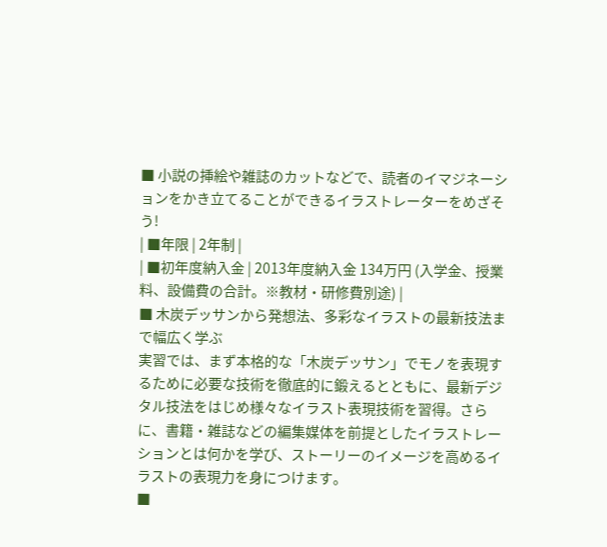■ 小説の挿絵や雑誌のカットなどで、読者のイマジネーションをかき立てることができるイラストレーターをめざそう!
| ■年限 | 2年制 |
| ■初年度納入金 | 2013年度納入金 134万円 (入学金、授業料、設備費の合計。※教材・研修費別途) |
■ 木炭デッサンから発想法、多彩なイラストの最新技法まで幅広く学ぶ
実習では、まず本格的な「木炭デッサン」でモノを表現するために必要な技術を徹底的に鍛えるとともに、最新デジタル技法をはじめ様々なイラスト表現技術を習得。さらに、書籍・雑誌などの編集媒体を前提としたイラストレーションとは何かを学び、ストーリーのイメージを高めるイラストの表現力を身につけます。
■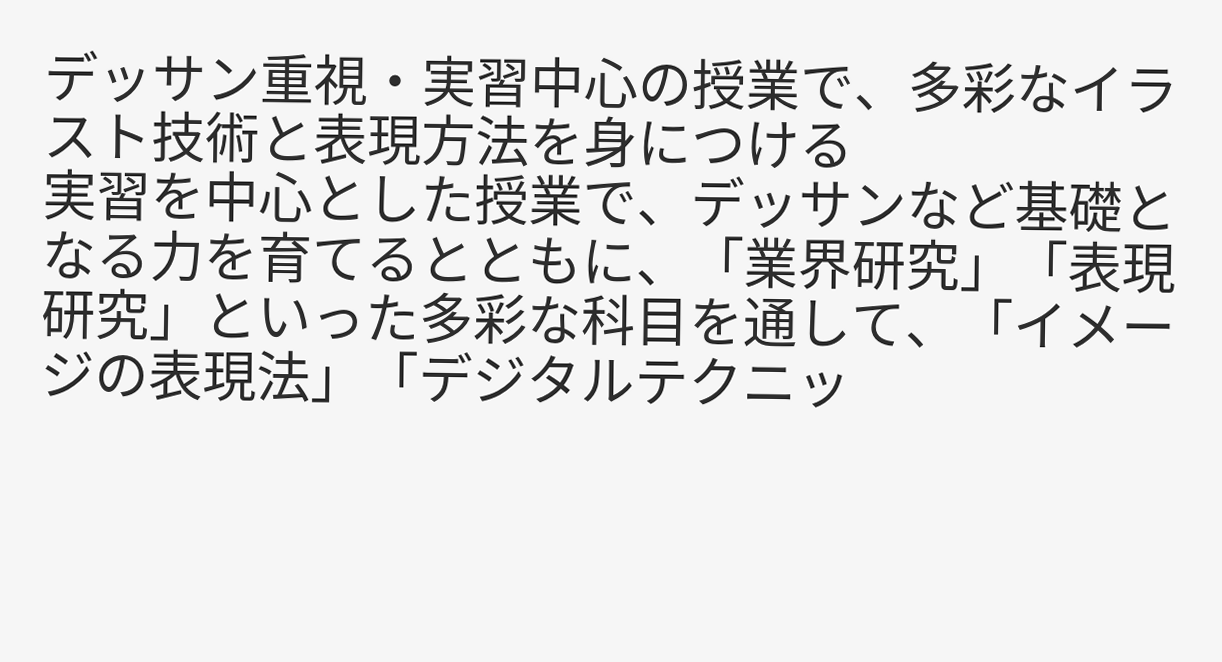デッサン重視・実習中心の授業で、多彩なイラスト技術と表現方法を身につける
実習を中心とした授業で、デッサンなど基礎となる力を育てるとともに、「業界研究」「表現研究」といった多彩な科目を通して、「イメージの表現法」「デジタルテクニッ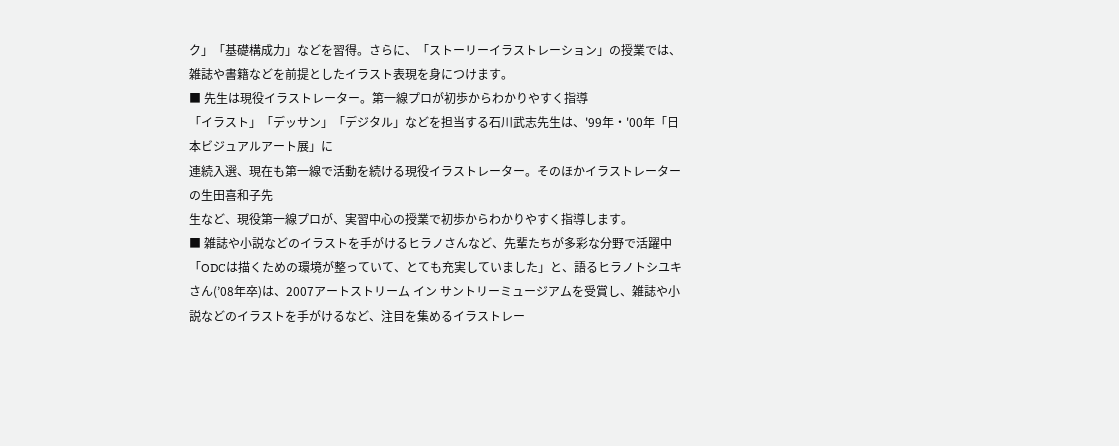ク」「基礎構成力」などを習得。さらに、「ストーリーイラストレーション」の授業では、雑誌や書籍などを前提としたイラスト表現を身につけます。
■ 先生は現役イラストレーター。第一線プロが初歩からわかりやすく指導
「イラスト」「デッサン」「デジタル」などを担当する石川武志先生は、'99年・'00年「日本ビジュアルアート展」に
連続入選、現在も第一線で活動を続ける現役イラストレーター。そのほかイラストレーターの生田喜和子先
生など、現役第一線プロが、実習中心の授業で初歩からわかりやすく指導します。
■ 雑誌や小説などのイラストを手がけるヒラノさんなど、先輩たちが多彩な分野で活躍中
「ODCは描くための環境が整っていて、とても充実していました」と、語るヒラノトシユキさん(’08年卒)は、2007アートストリーム イン サントリーミュージアムを受賞し、雑誌や小説などのイラストを手がけるなど、注目を集めるイラストレー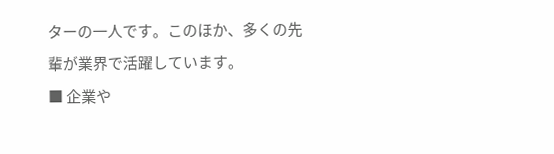ターの一人です。このほか、多くの先輩が業界で活躍しています。
■ 企業や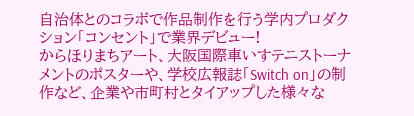自治体とのコラボで作品制作を行う学内プロダクション「コンセント」で業界デビュー!
からほりまちアート、大阪国際車いすテニストーナメントのポスターや、学校広報誌「Switch on」の制作など、企業や市町村とタイアップした様々な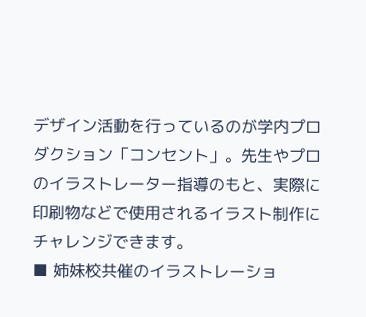デザイン活動を行っているのが学内プロダクション「コンセント」。先生やプロのイラストレーター指導のもと、実際に印刷物などで使用されるイラスト制作にチャレンジできます。
■ 姉妹校共催のイラストレーショ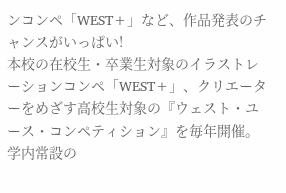ンコンペ「WEST+」など、作品発表のチャンスがいっぱい!
本校の在校生・卒業生対象のイラストレーションコンペ「WEST+」、クリエーターをめざす高校生対象の『ウェスト・ユース・コンペティション』を毎年開催。学内常設の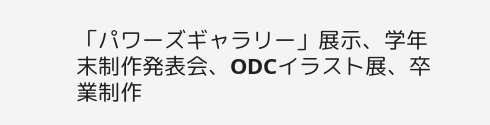「パワーズギャラリー」展示、学年末制作発表会、ODCイラスト展、卒業制作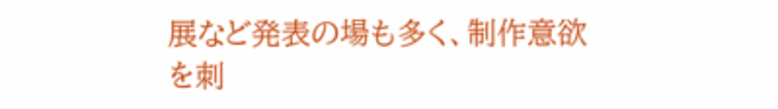展など発表の場も多く、制作意欲を刺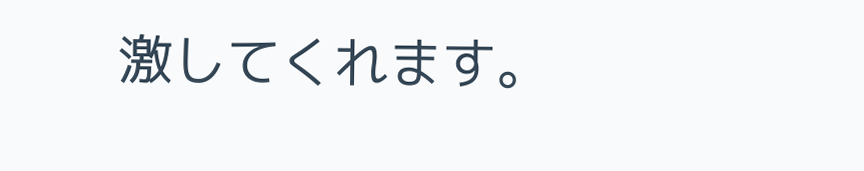激してくれます。